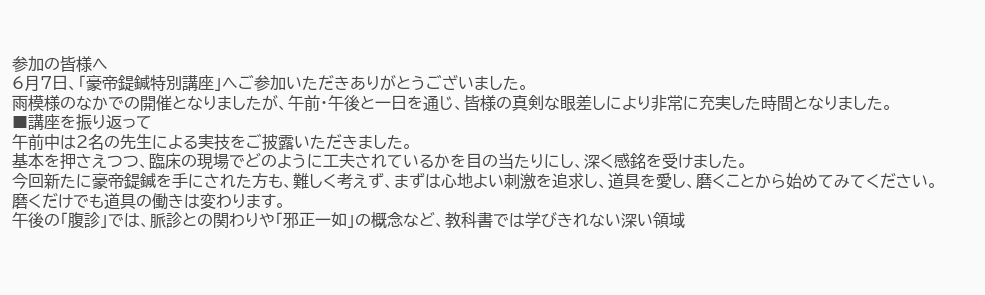参加の皆様へ
6月7日、「豪帝鍉鍼特別講座」へご参加いただきありがとうございました。
雨模様のなかでの開催となりましたが、午前・午後と一日を通じ、皆様の真剣な眼差しにより非常に充実した時間となりました。
■講座を振り返って
午前中は2名の先生による実技をご披露いただきました。
基本を押さえつつ、臨床の現場でどのように工夫されているかを目の当たりにし、深く感銘を受けました。
今回新たに豪帝鍉鍼を手にされた方も、難しく考えず、まずは心地よい刺激を追求し、道具を愛し、磨くことから始めてみてください。
磨くだけでも道具の働きは変わります。
午後の「腹診」では、脈診との関わりや「邪正一如」の概念など、教科書では学びきれない深い領域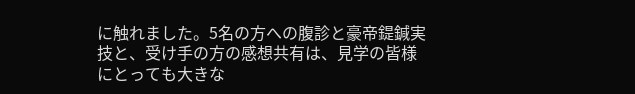に触れました。5名の方への腹診と豪帝鍉鍼実技と、受け手の方の感想共有は、見学の皆様にとっても大きな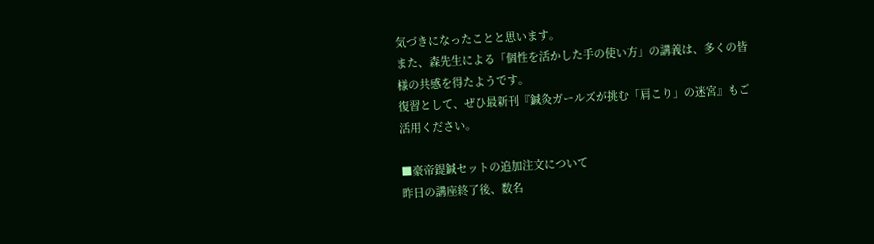気づきになったことと思います。
また、森先生による「個性を活かした手の使い方」の講義は、多くの皆様の共感を得たようです。
復習として、ぜひ最新刊『鍼灸ガールズが挑む「肩こり」の迷宮』もご活用ください。

■豪帝鍉鍼セットの追加注文について
昨日の講座終了後、数名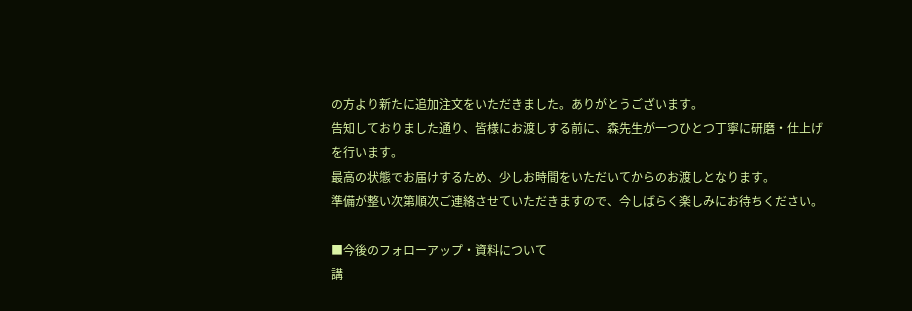の方より新たに追加注文をいただきました。ありがとうございます。
告知しておりました通り、皆様にお渡しする前に、森先生が一つひとつ丁寧に研磨・仕上げを行います。
最高の状態でお届けするため、少しお時間をいただいてからのお渡しとなります。
準備が整い次第順次ご連絡させていただきますので、今しばらく楽しみにお待ちください。

■今後のフォローアップ・資料について
講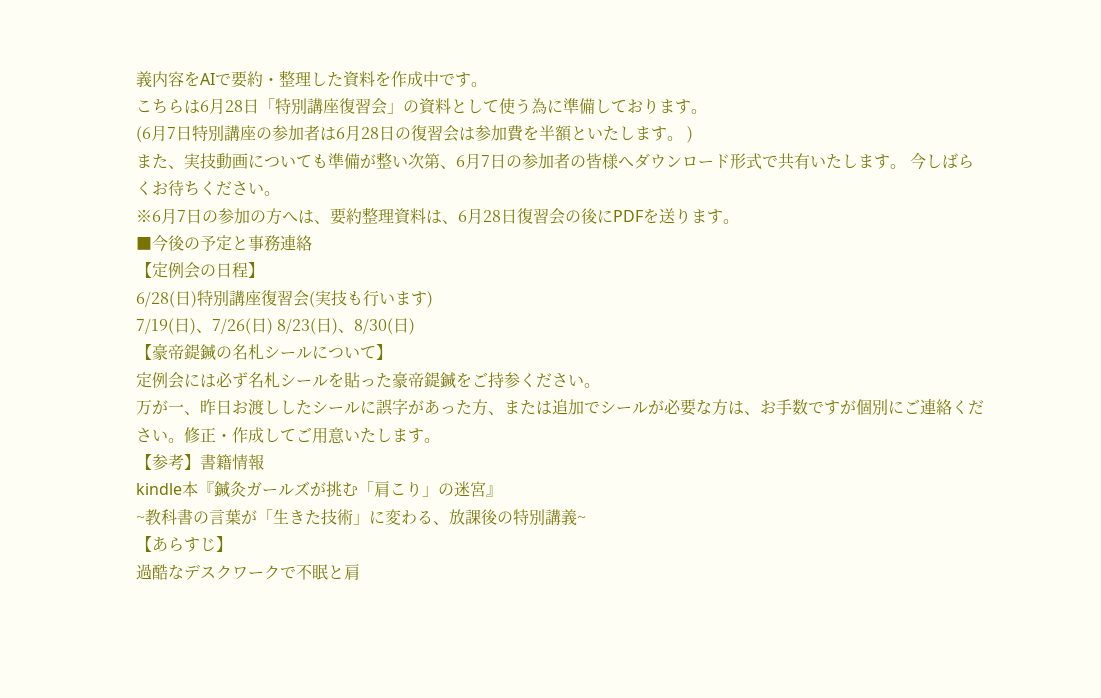義内容をAIで要約・整理した資料を作成中です。
こちらは6月28日「特別講座復習会」の資料として使う為に準備しております。
(6月7日特別講座の参加者は6月28日の復習会は参加費を半額といたします。 )
また、実技動画についても準備が整い次第、6月7日の参加者の皆様へダウンロード形式で共有いたします。 今しばらくお待ちください。
※6月7日の参加の方へは、要約整理資料は、6月28日復習会の後にPDFを送ります。
■今後の予定と事務連絡
【定例会の日程】
6/28(日)特別講座復習会(実技も行います)
7/19(日)、7/26(日) 8/23(日)、8/30(日)
【豪帝鍉鍼の名札シールについて】
定例会には必ず名札シールを貼った豪帝鍉鍼をご持参ください。
万が一、昨日お渡ししたシールに誤字があった方、または追加でシールが必要な方は、お手数ですが個別にご連絡ください。修正・作成してご用意いたします。
【参考】書籍情報
kindle本『鍼灸ガールズが挑む「肩こり」の迷宮』
~教科書の言葉が「生きた技術」に変わる、放課後の特別講義~
【あらすじ】
過酷なデスクワークで不眠と肩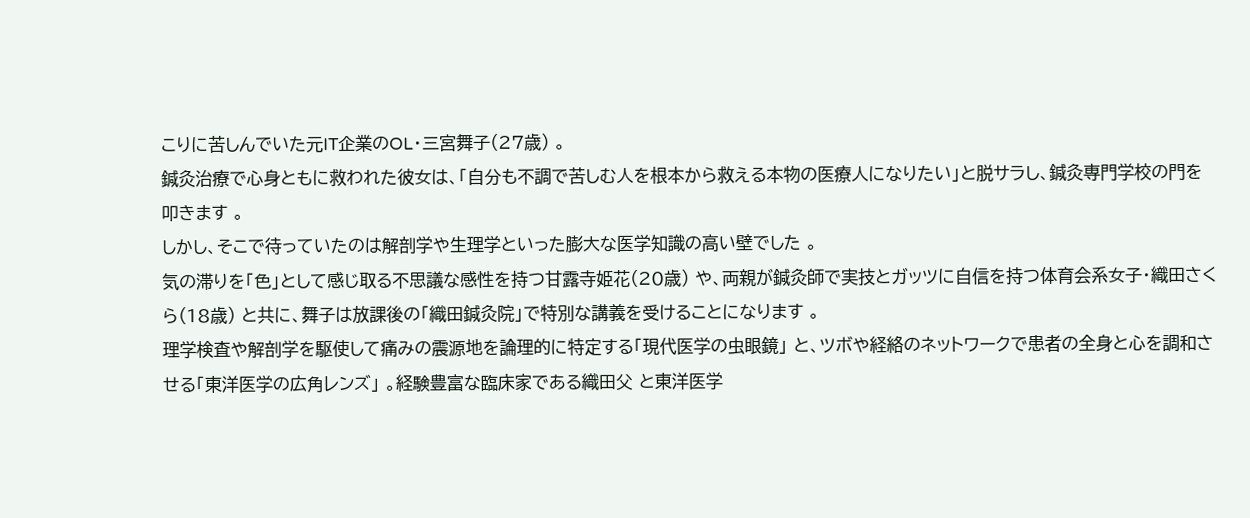こりに苦しんでいた元IT企業のOL・三宮舞子(27歳) 。
鍼灸治療で心身ともに救われた彼女は、「自分も不調で苦しむ人を根本から救える本物の医療人になりたい」と脱サラし、鍼灸専門学校の門を叩きます 。
しかし、そこで待っていたのは解剖学や生理学といった膨大な医学知識の高い壁でした 。
気の滞りを「色」として感じ取る不思議な感性を持つ甘露寺姫花(20歳) や、両親が鍼灸師で実技とガッツに自信を持つ体育会系女子・織田さくら(18歳) と共に、舞子は放課後の「織田鍼灸院」で特別な講義を受けることになります 。
理学検査や解剖学を駆使して痛みの震源地を論理的に特定する「現代医学の虫眼鏡」 と、ツボや経絡のネットワークで患者の全身と心を調和させる「東洋医学の広角レンズ」 。経験豊富な臨床家である織田父 と東洋医学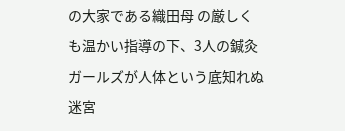の大家である織田母 の厳しくも温かい指導の下、3人の鍼灸ガールズが人体という底知れぬ迷宮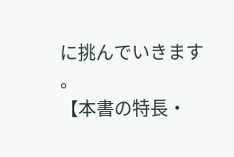に挑んでいきます 。
【本書の特長・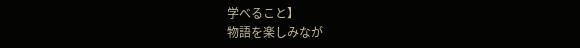学べること】
物語を楽しみなが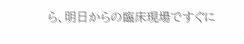ら、明日からの臨床現場ですぐに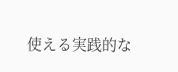使える実践的な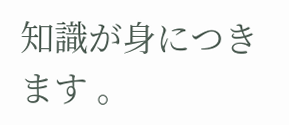知識が身につきます 。